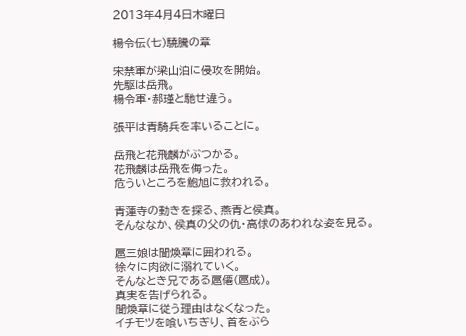2013年4月4日木曜日

楊令伝(七)驍騰の章

宋禁軍が梁山泊に侵攻を開始。
先駆は岳飛。
楊令軍・郝瑾と馳せ違う。

張平は青騎兵を率いることに。

岳飛と花飛麟がぶつかる。
花飛麟は岳飛を侮った。
危ういところを鮑旭に救われる。

青蓮寺の動きを探る、燕青と侯真。
そんななか、侯真の父の仇・高俅のあわれな姿を見る。

扈三娘は聞煥章に囲われる。
徐々に肉欲に溺れていく。
そんなとき兄である扈僊(扈成)。
真実を告げられる。
聞煥章に従う理由はなくなった。
イチモツを喰いちぎり、首をぶら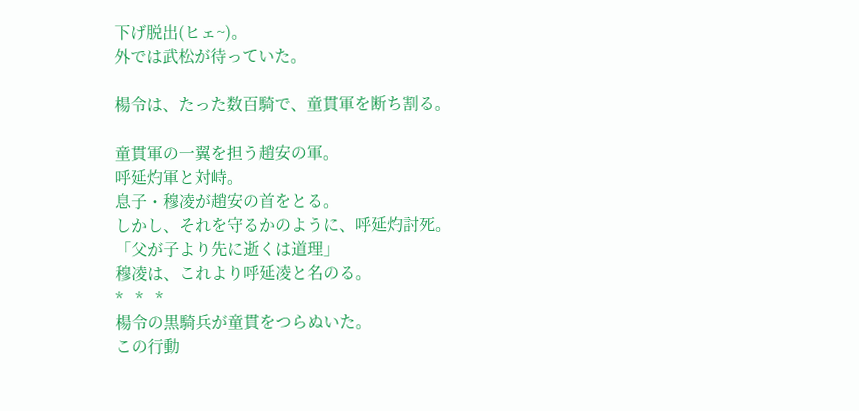下げ脱出(ヒェ~)。
外では武松が待っていた。

楊令は、たった数百騎で、童貫軍を断ち割る。

童貫軍の一翼を担う趙安の軍。
呼延灼軍と対峙。
息子・穆凌が趙安の首をとる。
しかし、それを守るかのように、呼延灼討死。
「父が子より先に逝くは道理」
穆凌は、これより呼延凌と名のる。
*   *   *
楊令の黒騎兵が童貫をつらぬいた。
この行動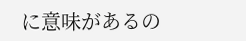に意味があるの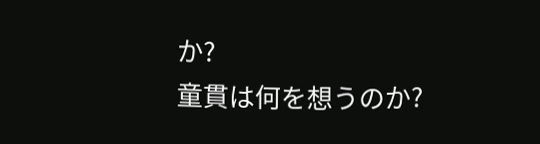か?
童貫は何を想うのか?